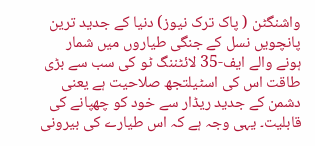واشنگٹن ( پاک ترک نیوز) دنیا کے جدید ترین پانچویں نسل کے جنگی طیاروں میں شمار ہونے والے ایف-35 لائٹننگ ٹو کی سب سے بڑی طاقت اس کی اسٹیلتجھ صلاحیت ہے یعنی دشمن کے جدید ریڈار سے خود کو چھپانے کی قابلیت۔ یہی وجہ ہے کہ اس طیارے کی بیرونی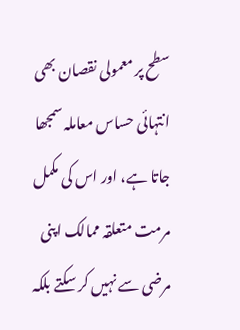سطح پر معمولی نقصان بھی انتہائی حساس معاملہ سمجھا جاتا ہے، اور اس کی مکمل مرمت متعلقہ ممالک اپنی مرضی سے نہیں کر سکتے بلکہ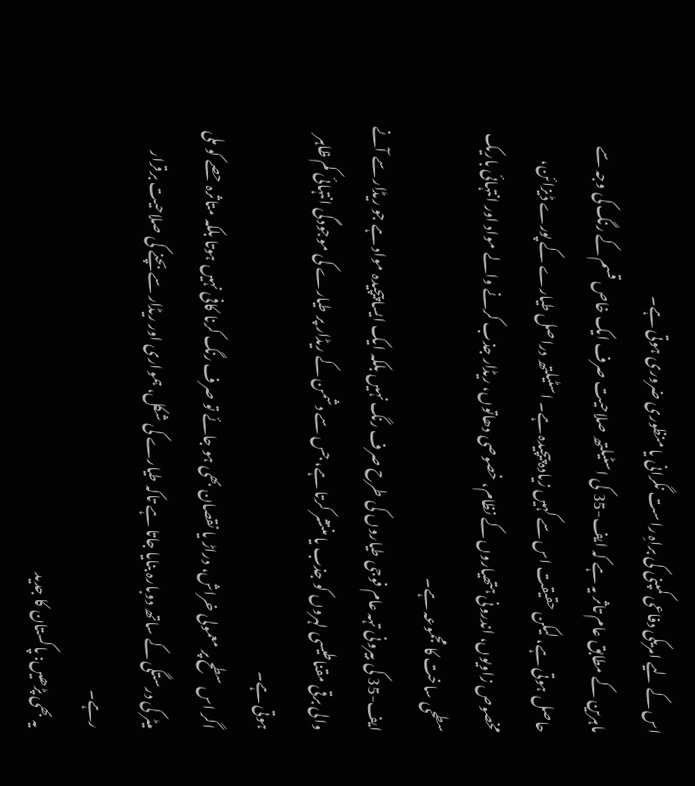اس کے لیے امریکی دفاعی کمپنی کی براہِ راست نگرانی یا منظوری ضروری ہوتی ہے۔
ماہرین کے مطابق عام تاثر یہ ہے کہ ایف-35 کی اسٹیلتھ صلاحیت صرف ایک خاص قسم کے رنگ کی وجہ سے حاصل ہوتی ہے، لیکن حقیقت اس سے کہیں زیادہ پیچیدہ ہے۔ اسٹیلتھ دراصل طیارے کے پورے ڈیزائن، مخصوص زاویوں، اندرونی ہتھیاروں کے نظام، خصوصی دھاتوں، ریڈار جذب کرنے والے مواد اور انتہائی باریک سطحی ساخت کا مجموعہ ہے۔
ایف-35 کی بیرونی تہہ عام فوجی طیاروں کی طرح صرف رنگ نہیں بلکہ ایک ایسا پیچیدہ مواد ہے جو ریڈار سے آنے والی برقی مقناطیسی لہروں کو جذب یا منتشر کرتا ہے، جس سے دشمن کے ریڈار پر طیارے کی موجودگی انتہائی کم ظاہر ہوتی ہے۔
اگر اس سطح پر معمولی خراش، دراڑ یا نقصان بھی ہو جائے تو صرف رنگ کرنا کافی نہیں ہوتا بلکہ متاثرہ حصے کو ملی میٹر کی درستگی کے ساتھ دوبارہ بنایا جاتا ہے تاکہ طیارے کی شکل، ہمواری اور ریڈار سے بچنے کی صلاحیت برقرار رہے۔
یہ بھی پڑھیں: پاکستان کا جدید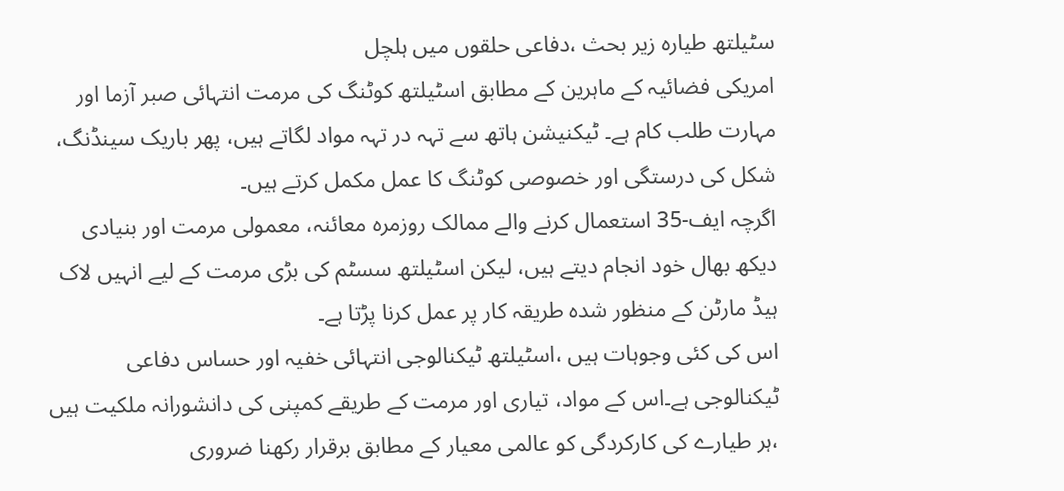سٹیلتھ طیارہ زیر بحث ،دفاعی حلقوں میں ہلچل
امریکی فضائیہ کے ماہرین کے مطابق اسٹیلتھ کوٹنگ کی مرمت انتہائی صبر آزما اور مہارت طلب کام ہے۔ ٹیکنیشن ہاتھ سے تہہ در تہہ مواد لگاتے ہیں، پھر باریک سینڈنگ، شکل کی درستگی اور خصوصی کوٹنگ کا عمل مکمل کرتے ہیں۔
اگرچہ ایف-35 استعمال کرنے والے ممالک روزمرہ معائنہ، معمولی مرمت اور بنیادی دیکھ بھال خود انجام دیتے ہیں، لیکن اسٹیلتھ سسٹم کی بڑی مرمت کے لیے انہیں لاک ہیڈ مارٹن کے منظور شدہ طریقہ کار پر عمل کرنا پڑتا ہے۔
اس کی کئی وجوہات ہیں ،اسٹیلتھ ٹیکنالوجی انتہائی خفیہ اور حساس دفاعی ٹیکنالوجی ہے۔اس کے مواد، تیاری اور مرمت کے طریقے کمپنی کی دانشورانہ ملکیت ہیں ،ہر طیارے کی کارکردگی کو عالمی معیار کے مطابق برقرار رکھنا ضروری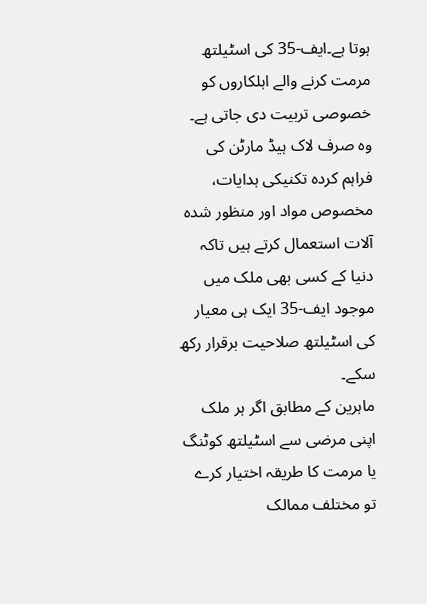ہوتا ہے۔ایف-35 کی اسٹیلتھ مرمت کرنے والے اہلکاروں کو خصوصی تربیت دی جاتی ہے۔ وہ صرف لاک ہیڈ مارٹن کی فراہم کردہ تکنیکی ہدایات، مخصوص مواد اور منظور شدہ آلات استعمال کرتے ہیں تاکہ دنیا کے کسی بھی ملک میں موجود ایف-35 ایک ہی معیار کی اسٹیلتھ صلاحیت برقرار رکھ سکے۔
ماہرین کے مطابق اگر ہر ملک اپنی مرضی سے اسٹیلتھ کوٹنگ یا مرمت کا طریقہ اختیار کرے تو مختلف ممالک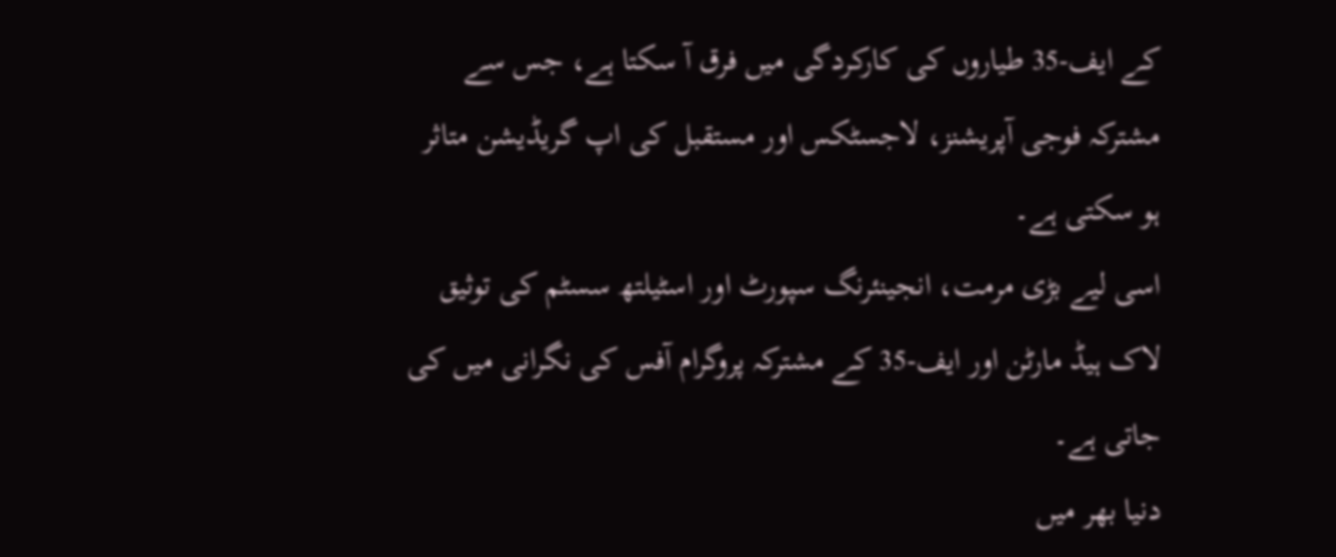کے ایف-35 طیاروں کی کارکردگی میں فرق آ سکتا ہے، جس سے مشترکہ فوجی آپریشنز، لاجسٹکس اور مستقبل کی اپ گریڈیشن متاثر ہو سکتی ہے۔
اسی لیے بڑی مرمت، انجینئرنگ سپورٹ اور اسٹیلتھ سسٹم کی توثیق لاک ہیڈ مارٹن اور ایف-35 کے مشترکہ پروگرام آفس کی نگرانی میں کی جاتی ہے۔
دنیا بھر میں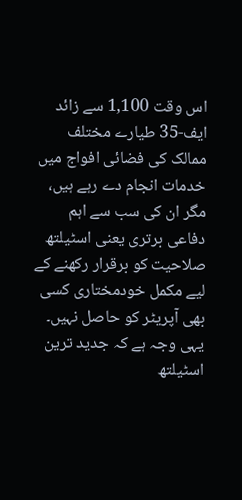اس وقت 1,100 سے زائد ایف-35 طیارے مختلف ممالک کی فضائی افواج میں خدمات انجام دے رہے ہیں، مگر ان کی سب سے اہم دفاعی برتری یعنی اسٹیلتھ صلاحیت کو برقرار رکھنے کے لیے مکمل خودمختاری کسی بھی آپریٹر کو حاصل نہیں۔ یہی وجہ ہے کہ جدید ترین اسٹیلتھ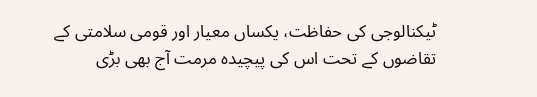ٹیکنالوجی کی حفاظت، یکساں معیار اور قومی سلامتی کے تقاضوں کے تحت اس کی پیچیدہ مرمت آج بھی بڑی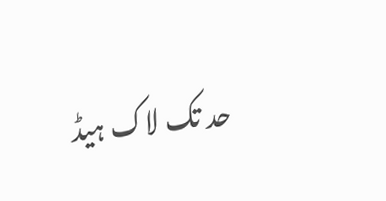حد تک لاک ہیڈ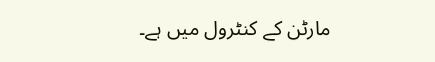مارٹن کے کنٹرول میں ہے۔